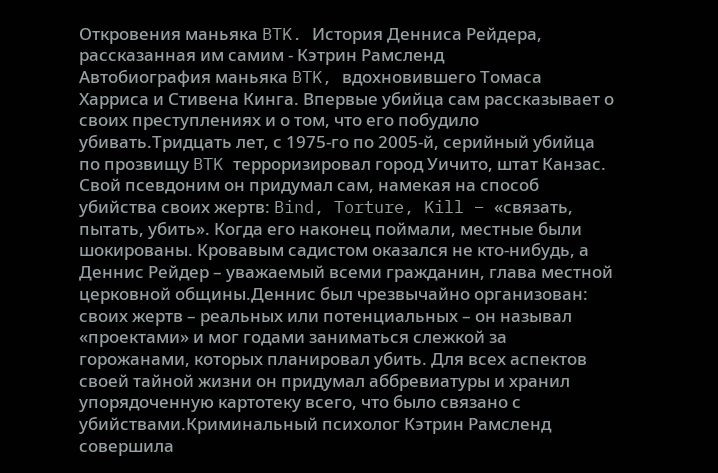Откровения маньяка BTK. История Денниса Рейдера, рассказанная им самим - Кэтрин Рамсленд
Автобиография маньяка BTK, вдохновившего Томаса Харриса и Стивена Кинга. Впервые убийца сам рассказывает о своих преступлениях и о том, что его побудило убивать.Тридцать лет, с 1975-го по 2005-й, серийный убийца по прозвищу BTK терроризировал город Уичито, штат Канзас. Свой псевдоним он придумал сам, намекая на способ убийства своих жертв: Bind, Torture, Kill – «связать, пытать, убить». Когда его наконец поймали, местные были шокированы. Кровавым садистом оказался не кто-нибудь, а Деннис Рейдер – уважаемый всеми гражданин, глава местной церковной общины.Деннис был чрезвычайно организован: своих жертв – реальных или потенциальных – он называл «проектами» и мог годами заниматься слежкой за горожанами, которых планировал убить. Для всех аспектов своей тайной жизни он придумал аббревиатуры и хранил упорядоченную картотеку всего, что было связано с убийствами.Криминальный психолог Кэтрин Рамсленд совершила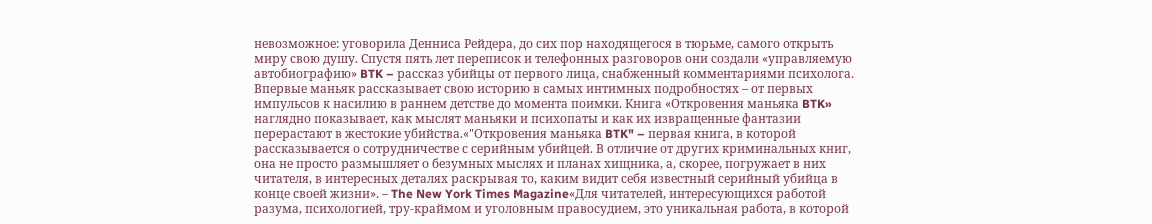невозможное: уговорила Денниса Рейдера, до сих пор находящегося в тюрьме, самого открыть миру свою душу. Спустя пять лет переписок и телефонных разговоров они создали «управляемую автобиографию» BTK – рассказ убийцы от первого лица, снабженный комментариями психолога. Впервые маньяк рассказывает свою историю в самых интимных подробностях – от первых импульсов к насилию в раннем детстве до момента поимки. Книга «Откровения маньяка BTK» наглядно показывает, как мыслят маньяки и психопаты и как их извращенные фантазии перерастают в жестокие убийства.«"Откровения маньяка BTK" – первая книга, в которой рассказывается о сотрудничестве с серийным убийцей. В отличие от других криминальных книг, она не просто размышляет о безумных мыслях и планах хищника, а, скорее, погружает в них читателя, в интересных деталях раскрывая то, каким видит себя известный серийный убийца в конце своей жизни». – The New York Times Magazine«Для читателей, интересующихся работой разума, психологией, тру-краймом и уголовным правосудием, это уникальная работа, в которой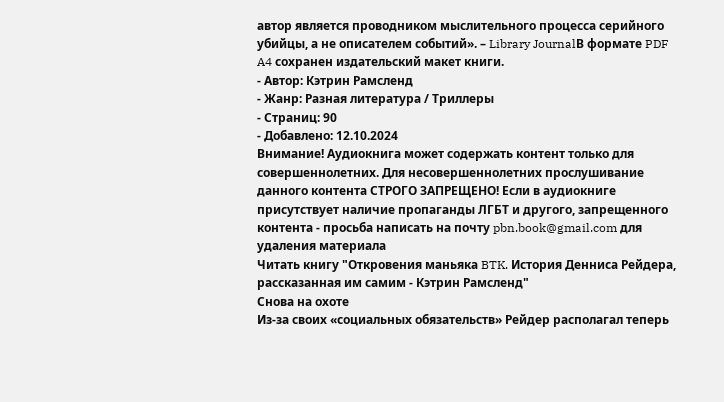автор является проводником мыслительного процесса серийного убийцы, а не описателем событий». – Library JournalВ формате PDF A4 сохранен издательский макет книги.
- Автор: Кэтрин Рамсленд
- Жанр: Разная литература / Триллеры
- Страниц: 90
- Добавлено: 12.10.2024
Внимание! Аудиокнига может содержать контент только для совершеннолетних. Для несовершеннолетних прослушивание данного контента СТРОГО ЗАПРЕЩЕНО! Если в аудиокниге присутствует наличие пропаганды ЛГБТ и другого, запрещенного контента - просьба написать на почту pbn.book@gmail.com для удаления материала
Читать книгу "Откровения маньяка BTK. История Денниса Рейдера, рассказанная им самим - Кэтрин Рамсленд"
Снова на охоте
Из-за своих «социальных обязательств» Рейдер располагал теперь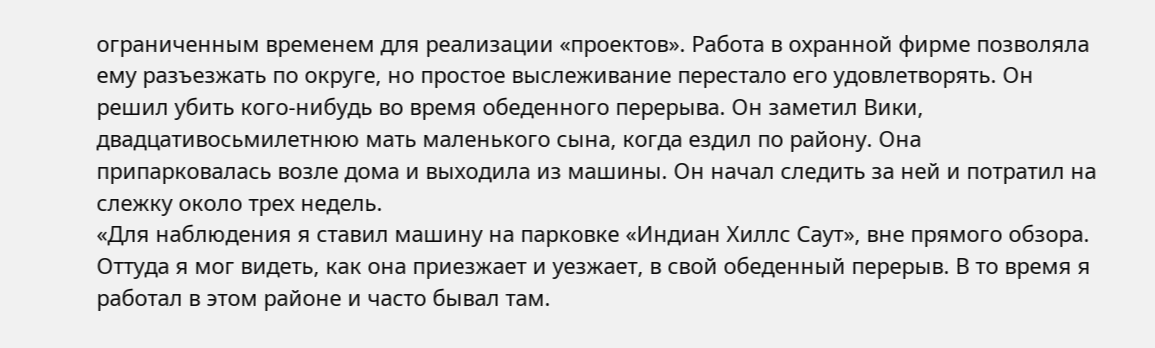ограниченным временем для реализации «проектов». Работа в охранной фирме позволяла ему разъезжать по округе, но простое выслеживание перестало его удовлетворять. Он решил убить кого-нибудь во время обеденного перерыва. Он заметил Вики, двадцативосьмилетнюю мать маленького сына, когда ездил по району. Она припарковалась возле дома и выходила из машины. Он начал следить за ней и потратил на слежку около трех недель.
«Для наблюдения я ставил машину на парковке «Индиан Хиллс Саут», вне прямого обзора. Оттуда я мог видеть, как она приезжает и уезжает, в свой обеденный перерыв. В то время я работал в этом районе и часто бывал там.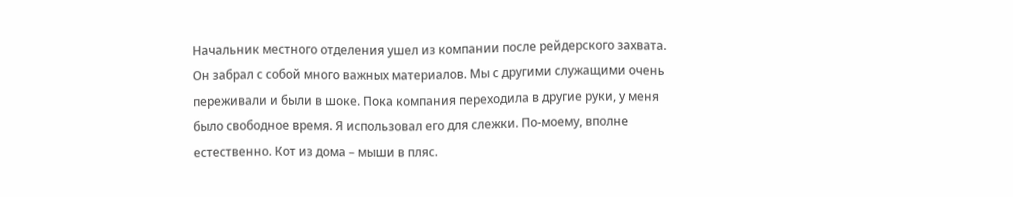Начальник местного отделения ушел из компании после рейдерского захвата. Он забрал с собой много важных материалов. Мы с другими служащими очень переживали и были в шоке. Пока компания переходила в другие руки, у меня было свободное время. Я использовал его для слежки. По-моему, вполне естественно. Кот из дома – мыши в пляс.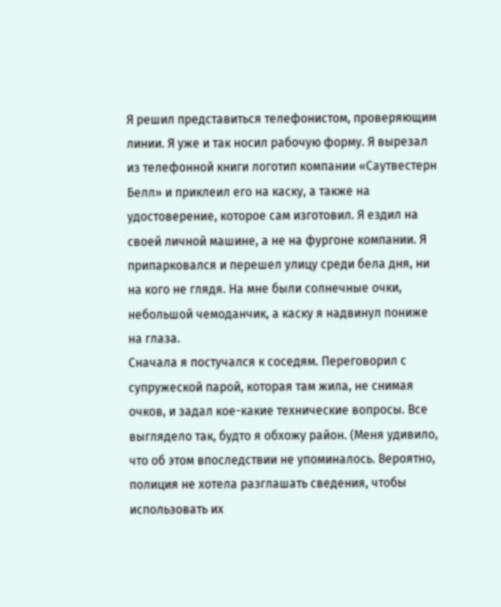Я решил представиться телефонистом, проверяющим линии. Я уже и так носил рабочую форму. Я вырезал из телефонной книги логотип компании «Саутвестерн Белл» и приклеил его на каску, а также на удостоверение, которое сам изготовил. Я ездил на своей личной машине, а не на фургоне компании. Я припарковался и перешел улицу среди бела дня, ни на кого не глядя. На мне были солнечные очки, небольшой чемоданчик, а каску я надвинул пониже на глаза.
Сначала я постучался к соседям. Переговорил с супружеской парой, которая там жила, не снимая очков, и задал кое-какие технические вопросы. Все выглядело так, будто я обхожу район. (Меня удивило, что об этом впоследствии не упоминалось. Вероятно, полиция не хотела разглашать сведения, чтобы использовать их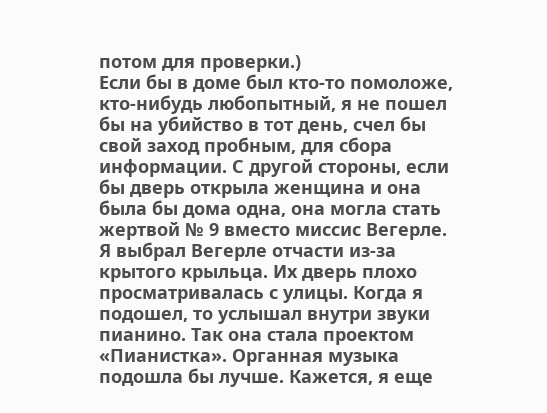потом для проверки.)
Если бы в доме был кто-то помоложе, кто-нибудь любопытный, я не пошел бы на убийство в тот день, счел бы свой заход пробным, для сбора информации. С другой стороны, если бы дверь открыла женщина и она была бы дома одна, она могла стать жертвой № 9 вместо миссис Вегерле.
Я выбрал Вегерле отчасти из-за крытого крыльца. Их дверь плохо просматривалась с улицы. Когда я подошел, то услышал внутри звуки пианино. Так она стала проектом «Пианистка». Органная музыка подошла бы лучше. Кажется, я еще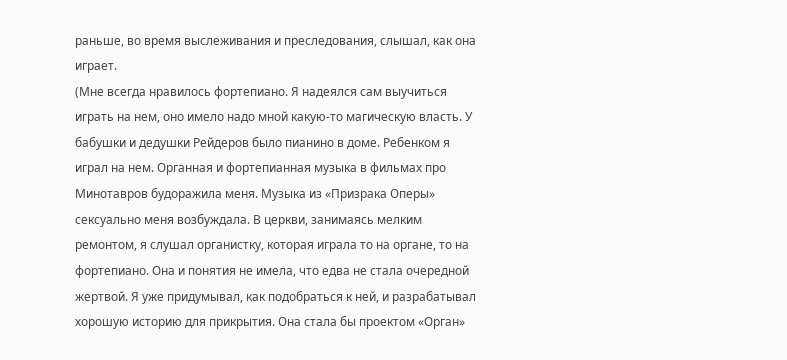раньше, во время выслеживания и преследования, слышал, как она играет.
(Мне всегда нравилось фортепиано. Я надеялся сам выучиться играть на нем, оно имело надо мной какую-то магическую власть. У бабушки и дедушки Рейдеров было пианино в доме. Ребенком я играл на нем. Органная и фортепианная музыка в фильмах про Минотавров будоражила меня. Музыка из «Призрака Оперы» сексуально меня возбуждала. В церкви, занимаясь мелким ремонтом, я слушал органистку, которая играла то на органе, то на фортепиано. Она и понятия не имела, что едва не стала очередной жертвой. Я уже придумывал, как подобраться к ней, и разрабатывал хорошую историю для прикрытия. Она стала бы проектом «Орган»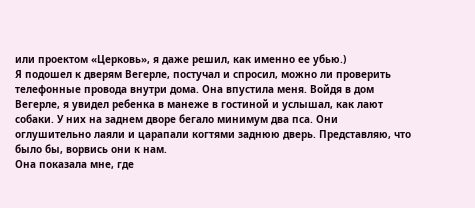или проектом «Церковь», я даже решил, как именно ее убью.)
Я подошел к дверям Вегерле, постучал и спросил, можно ли проверить телефонные провода внутри дома. Она впустила меня. Войдя в дом Вегерле, я увидел ребенка в манеже в гостиной и услышал, как лают собаки. У них на заднем дворе бегало минимум два пса. Они оглушительно лаяли и царапали когтями заднюю дверь. Представляю, что было бы, ворвись они к нам.
Она показала мне, где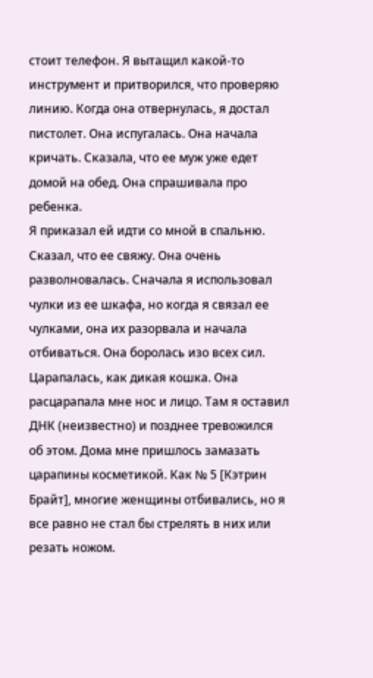стоит телефон. Я вытащил какой-то инструмент и притворился, что проверяю линию. Когда она отвернулась, я достал пистолет. Она испугалась. Она начала кричать. Сказала, что ее муж уже едет домой на обед. Она спрашивала про ребенка.
Я приказал ей идти со мной в спальню. Сказал, что ее свяжу. Она очень разволновалась. Сначала я использовал чулки из ее шкафа, но когда я связал ее чулками, она их разорвала и начала отбиваться. Она боролась изо всех сил. Царапалась, как дикая кошка. Она расцарапала мне нос и лицо. Там я оставил ДНК (неизвестно) и позднее тревожился об этом. Дома мне пришлось замазать царапины косметикой. Как № 5 [Кэтрин Брайт], многие женщины отбивались, но я все равно не стал бы стрелять в них или резать ножом.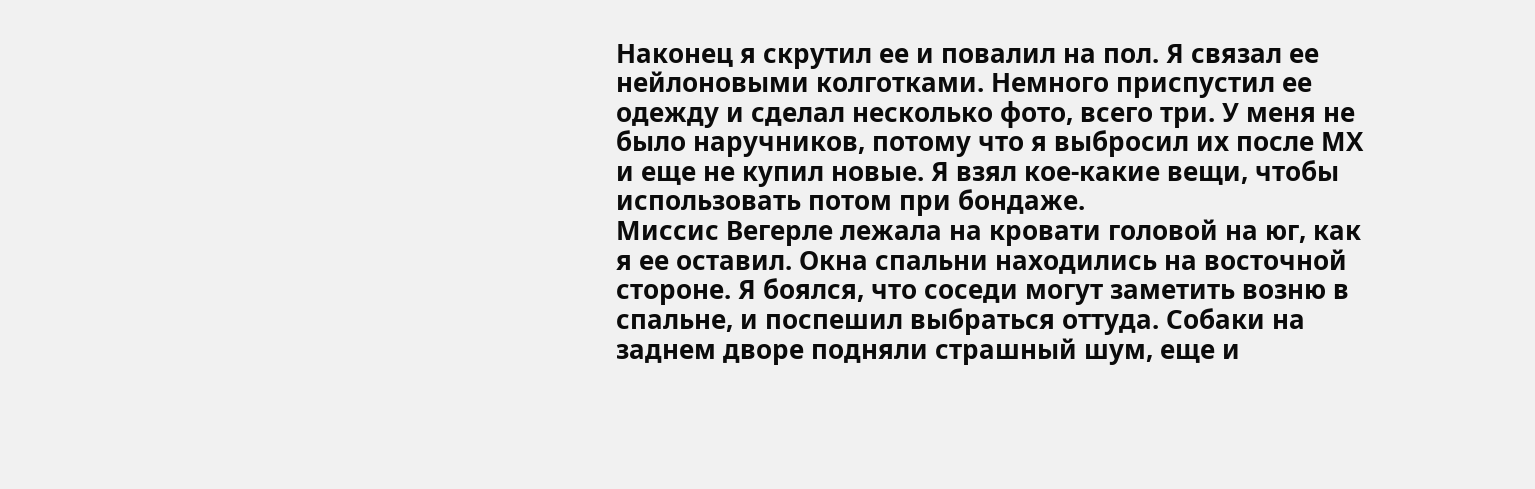Наконец я скрутил ее и повалил на пол. Я связал ее нейлоновыми колготками. Немного приспустил ее одежду и сделал несколько фото, всего три. У меня не было наручников, потому что я выбросил их после МХ и еще не купил новые. Я взял кое-какие вещи, чтобы использовать потом при бондаже.
Миссис Вегерле лежала на кровати головой на юг, как я ее оставил. Окна спальни находились на восточной стороне. Я боялся, что соседи могут заметить возню в спальне, и поспешил выбраться оттуда. Собаки на заднем дворе подняли страшный шум, еще и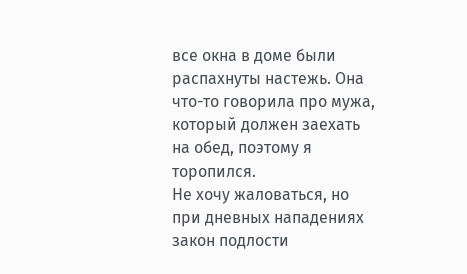все окна в доме были распахнуты настежь. Она что-то говорила про мужа, который должен заехать на обед, поэтому я торопился.
Не хочу жаловаться, но при дневных нападениях закон подлости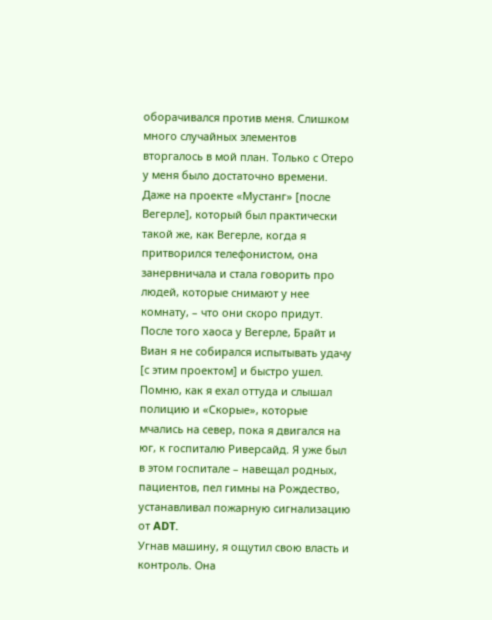оборачивался против меня. Слишком много случайных элементов вторгалось в мой план. Только с Отеро у меня было достаточно времени. Даже на проекте «Мустанг» [после Вегерле], который был практически такой же, как Вегерле, когда я притворился телефонистом, она занервничала и стала говорить про людей, которые снимают у нее комнату, – что они скоро придут. После того хаоса у Вегерле, Брайт и Виан я не собирался испытывать удачу [с этим проектом] и быстро ушел.
Помню, как я ехал оттуда и слышал полицию и «Скорые», которые мчались на север, пока я двигался на юг, к госпиталю Риверсайд. Я уже был в этом госпитале – навещал родных, пациентов, пел гимны на Рождество, устанавливал пожарную сигнализацию от ADT.
Угнав машину, я ощутил свою власть и контроль. Она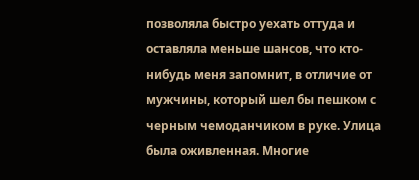позволяла быстро уехать оттуда и оставляла меньше шансов, что кто-нибудь меня запомнит, в отличие от мужчины, который шел бы пешком с черным чемоданчиком в руке. Улица была оживленная. Многие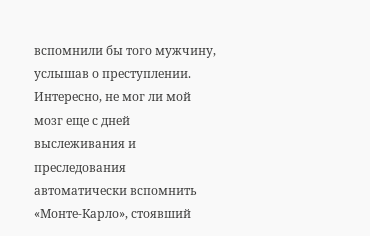вспомнили бы того мужчину, услышав о преступлении.
Интересно, не мог ли мой мозг еще с дней выслеживания и преследования автоматически вспомнить «Монте-Карло», стоявший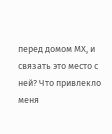перед домом МХ, и связать это место с ней? Что привлекло меня